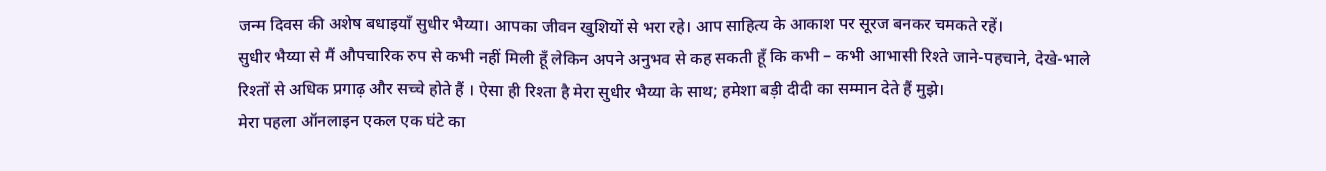जन्म दिवस की अशेष बधाइयाँ सुधीर भैय्या। आपका जीवन खुशियों से भरा रहे। आप साहित्य के आकाश पर सूरज बनकर चमकते रहें।
सुधीर भैय्या से मैं औपचारिक रुप से कभी नहीं मिली हूँ लेकिन अपने अनुभव से कह सकती हूँ कि कभी – कभी आभासी रिश्ते जाने-पहचाने, देखे-भाले रिश्तों से अधिक प्रगाढ़ और सच्चे होते हैं । ऐसा ही रिश्ता है मेरा सुधीर भैय्या के साथ; हमेशा बड़ी दीदी का सम्मान देते हैं मुझे।
मेरा पहला ऑनलाइन एकल एक घंटे का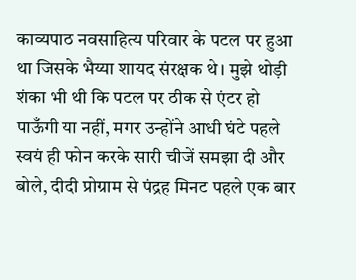काव्यपाठ नवसाहित्य परिवार के पटल पर हुआ था जिसके भैय्या शायद संरक्षक थे। मुझे थोड़ी शंका भी थी कि पटल पर ठीक से एंटर हो पाऊँगी या नहीं, मगर उन्होंने आधी घंटे पहले स्वयं ही फोन करके सारी चीजें समझा दी और बोले, दीदी प्रोग्राम से पंद्रह मिनट पहले एक बार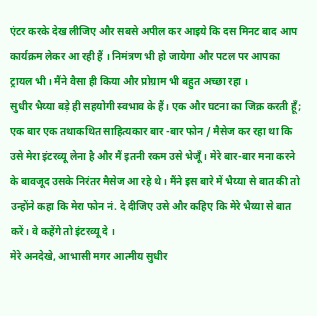एंटर करके देख लीजिए और सबसे अपील कर आइये कि दस मिनट बाद आप कार्यक्रम लेकर आ रही हैं । निमंत्रण भी हो जायेगा और पटल पर आपका ट्रायल भी। मैंने वैसा ही किया और प्रोग्राम भी बहुत अच्छा रहा ।
सुधीर भैय्या बड़े ही सहयोगी स्वभाव के हैं। एक और घटना का जिक्र करती हूँ; एक बार एक तथाकथित साहित्यकार बार -बार फोन / मैसेज कर रहा था कि उसे मेरा इंटरव्यू लेना है और मैं इतनी रकम उसे भेजूँ । मेरे बार-बार मना करने के बावजूद उसके निरंतर मैसेज आ रहे थे। मैंने इस बारे में भैय्या से बात की तो उन्होंने कहा कि मेरा फोन नं. दे दीजिए उसे और कहिए कि मेरे भैय्या से बात करें। वे कहेंगे तो इंटरव्यू दे ।
मेरे अनदेखे, आभासी मगर आत्मीय सुधीर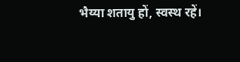भैय्या शतायु हों, स्वस्थ रहें।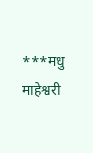***मधु माहेश्वरी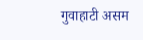गुवाहाटी असम